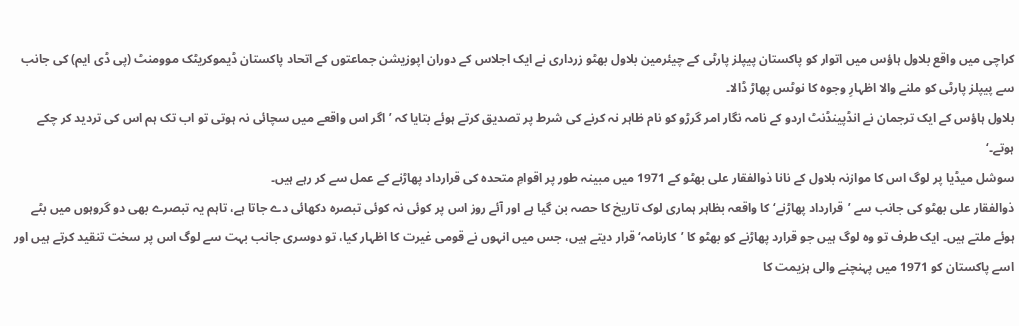کراچی میں واقع بلاول ہاؤس میں اتوار کو پاکستان پیپلز پارٹی کے چیئرمین بلاول بھٹو زرداری نے ایک اجلاس کے دوران اپوزیشن جماعتوں کے اتحاد پاکستان ڈیموکریٹک موومنٹ (پی ڈی ایم) کی جانب سے پیپلز پارٹی کو ملنے والا اظہارِ وجوہ کا نوٹس پھاڑ ڈالا۔
بلاول ہاؤس کے ایک ترجمان نے انڈپینڈنٹ اردو کے نامہ نگار امر گرڑو کو نام ظاہر نہ کرنے کی شرط پر تصدیق کرتے ہوئے بتایا کہ ’اگر اس واقعے میں سچائی نہ ہوتی تو اب تک ہم اس کی تردید کر چکے ہوتے۔‘
سوشل میڈیا پر لوگ اس کا موازنہ بلاول کے نانا ذوالفقار علی بھٹو کے 1971 میں مبینہ طور پر اقوامِ متحدہ کی قرارداد پھاڑنے کے عمل سے کر رہے ہیں۔
ذوالفقار علی بھٹو کی جانب سے ’قرارداد پھاڑنے‘ کا واقعہ بظاہر ہماری لوک تاریخ کا حصہ بن گیا ہے اور آئے روز اس پر کوئی نہ کوئی تبصرہ دکھائی دے جاتا ہے، تاہم یہ تبصرے بھی دو گروہوں میں بٹے ہوئے ملتے ہیں۔ ایک طرف تو وہ لوگ ہیں جو قرارد پھاڑنے کو بھٹو کا ’کارنامہ‘ قرار دیتے ہیں، جس میں انہوں نے قومی غیرت کا اظہار کیا، تو دوسری جانب بہت سے لوگ اس پر سخت تنقید کرتے ہیں اور اسے پاکستان کو 1971 میں پہنچنے والی ہزیمت کا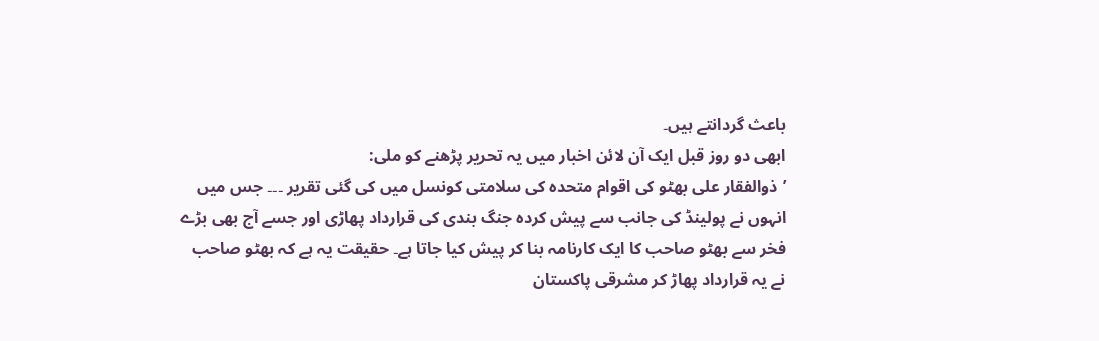باعث گردانتے ہیں۔
ابھی دو روز قبل ایک آن لائن اخبار میں یہ تحریر پڑھنے کو ملی:
’ذوالفقار علی بھٹو کی اقوام متحدہ کی سلامتی کونسل میں کی گئی تقریر ۔۔۔ جس میں انہوں نے پولینڈ کی جانب سے پیش کردہ جنگ بندی کی قرارداد پھاڑی اور جسے آج بھی بڑے فخر سے بھٹو صاحب کا ایک کارنامہ بنا کر پیش کیا جاتا ہے۔ حقیقت یہ ہے کہ بھٹو صاحب نے یہ قرارداد پھاڑ کر مشرقی پاکستان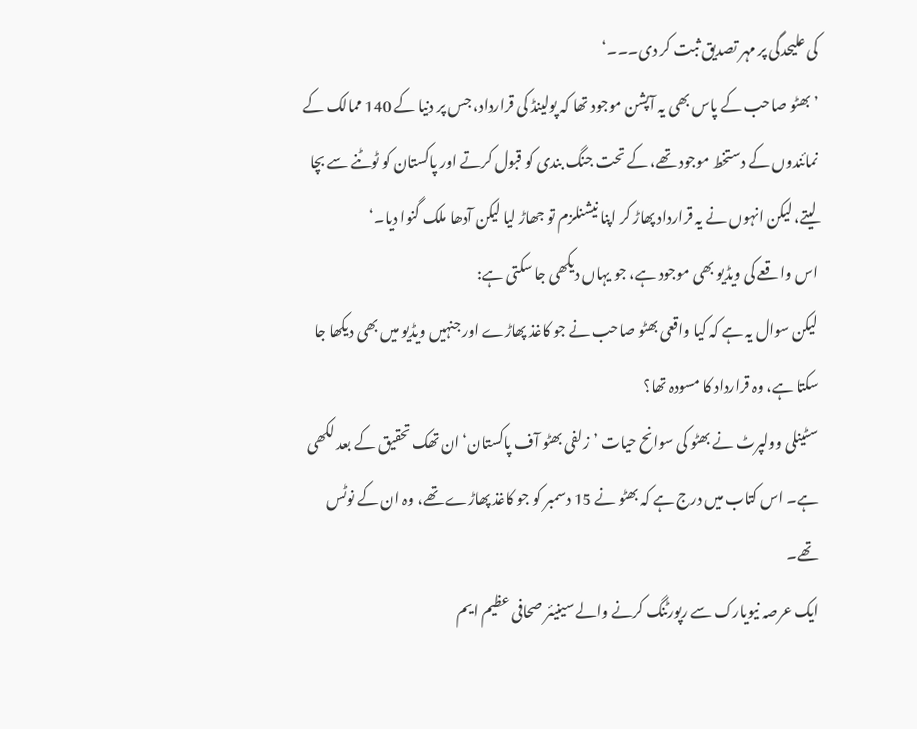کی علیحدگی پر مہر تصدیق ثبت کر دی۔۔۔‘
’بھٹو صاحب کے پاس بھی یہ آپشن موجود تھا کہ پولینڈ کی قرارداد، جس پر دنیا کے 140 ممالک کے نمائندوں کے دستخط موجود تھے، کے تحت جنگ بندی کو قبول کرتے اور پاکستان کو ٹوٹنے سے بچا لیتے، لیکن انہوں نے یہ قرارداد پھاڑ کر اپنا نیشنلزم تو جھاڑ لیا لیکن آدھا ملک گنوا دیا۔‘
اس واقعے کی ویڈیو بھی موجود ہے، جو یہاں دیکھی جا سکتی ہے:
لیکن سوال یہ ہے کہ کیا واقعی بھٹو صاحب نے جو کاغذ پھاڑے اور جنہیں ویڈیو میں بھی دیکھا جا سکتا ہے، وہ قرارداد کا مسودہ تھا؟
سٹینلی وولپرٹ نے بھٹو کی سوانح حیات ’زلفی بھٹو آف پاکستان‘ ان تھک تحقیق کے بعد لکھی ہے۔ اس کتاب میں درج ہے کہ بھٹو نے 15 دسمبر کو جو کاغذ پھاڑے تھے، وہ ان کے نوٹس تھے۔
ایک عرصہ نیویارک سے رپورٹنگ کرنے والے سینیئر صحافی عظیم ایم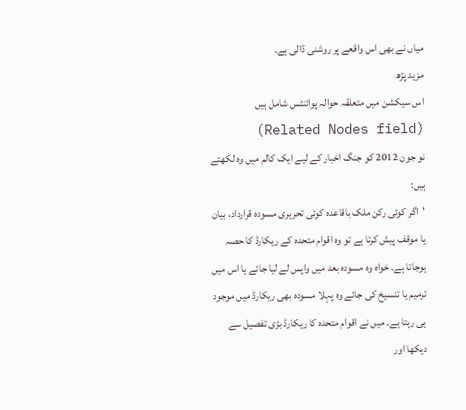میاں نے بھی اس واقعے پر روشنی ڈالی ہے۔
مزید پڑھ
اس سیکشن میں متعلقہ حوالہ پوائنٹس شامل ہیں (Related Nodes field)
نو جون 2012 کو جنگ اخبار کے لیے ایک کالم میں وہ لکھتے ہیں:
’اگر کوئی رکن ملک باقاعدہ کوئی تحریری مسودہ قرارداد، بیان یا موقف پیش کرتا ہے تو وہ اقوام متحدہ کے ریکارڈ کا حصہ ہوجاتا ہے۔ خواہ وہ مسودہ بعد میں واپس لے لیا جائے یا اس میں ترمیم یا تنسیخ کی جائے وہ پہلا مسودہ بھی ریکارڈ میں موجود ہی رہتا ہے۔ میں نے اقوام متحدہ کا ریکارڈ بڑی تفصیل سے دیکھا اور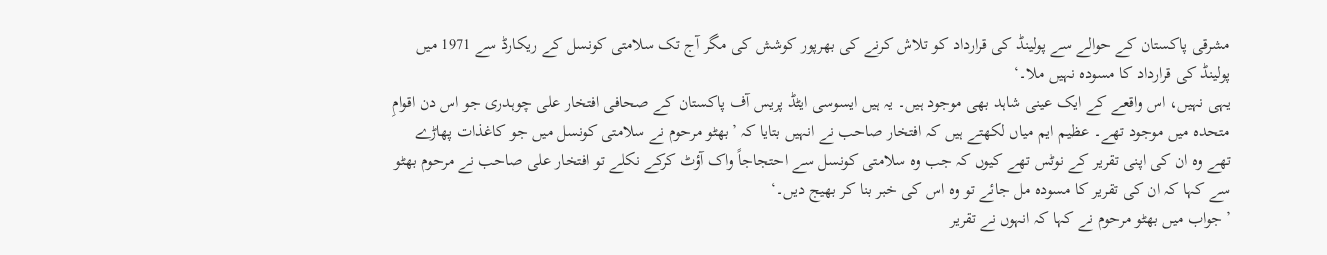مشرقی پاکستان کے حوالے سے پولینڈ کی قرارداد کو تلاش کرنے کی بھرپور کوشش کی مگر آج تک سلامتی کونسل کے ریکارڈ سے 1971 میں پولینڈ کی قرارداد کا مسودہ نہیں ملا۔‘
یہی نہیں، اس واقعے کے ایک عینی شاہد بھی موجود ہیں۔ یہ ہیں ایسوسی ایٹڈ پریس آف پاکستان کے صحافی افتخار علی چوہدری جو اس دن اقوامِ متحدہ میں موجود تھے۔ عظیم ایم میاں لکھتے ہیں کہ افتخار صاحب نے انہیں بتایا کہ ’بھٹو مرحوم نے سلامتی کونسل میں جو کاغذات پھاڑے تھے وہ ان کی اپنی تقریر کے نوٹس تھے کیوں کہ جب وہ سلامتی کونسل سے احتجاجاً واک آؤٹ کرکے نکلے تو افتخار علی صاحب نے مرحوم بھٹو سے کہا کہ ان کی تقریر کا مسودہ مل جائے تو وہ اس کی خبر بنا کر بھیج دیں۔‘
’جواب میں بھٹو مرحوم نے کہا کہ انہوں نے تقریر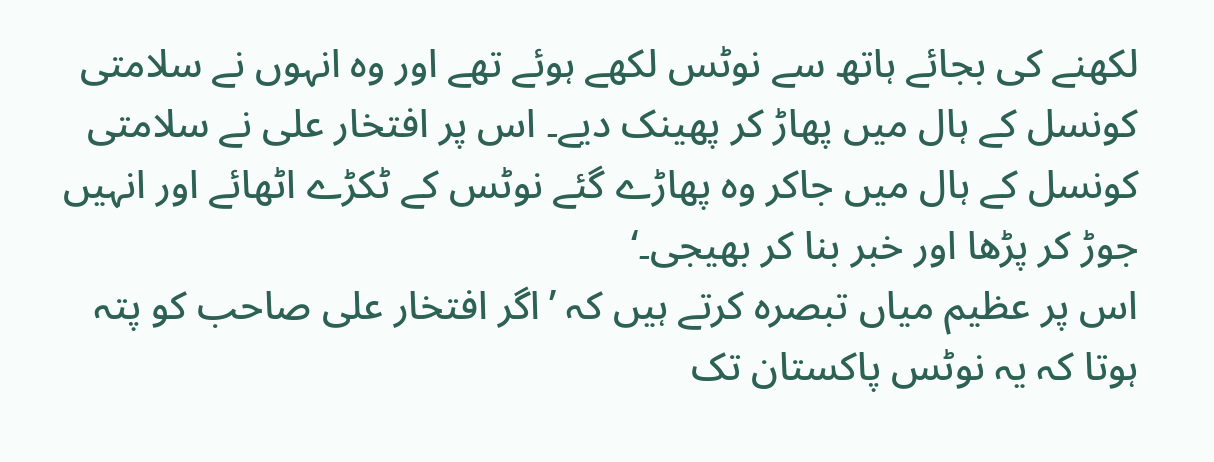لکھنے کی بجائے ہاتھ سے نوٹس لکھے ہوئے تھے اور وہ انہوں نے سلامتی کونسل کے ہال میں پھاڑ کر پھینک دیے۔ اس پر افتخار علی نے سلامتی کونسل کے ہال میں جاکر وہ پھاڑے گئے نوٹس کے ٹکڑے اٹھائے اور انہیں جوڑ کر پڑھا اور خبر بنا کر بھیجی۔‘
اس پر عظیم میاں تبصرہ کرتے ہیں کہ ’اگر افتخار علی صاحب کو پتہ ہوتا کہ یہ نوٹس پاکستان تک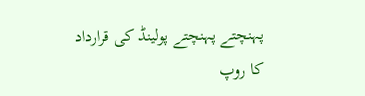پہنچتے پہنچتے پولینڈ کی قرارداد کا روپ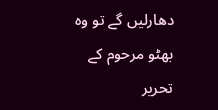دھارلیں گے تو وہ بھٹو مرحوم کے تحریر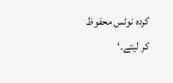کردہ نوٹس محفوظ کر لیتے۔‘